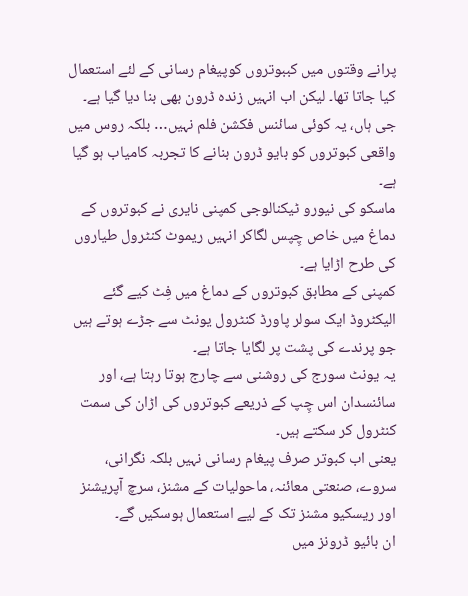پرانے وقتوں میں کببوتروں کوپیغام رسانی کے لئے استعمال کیا جاتا تھا۔ لیکن اب انہیں زندہ ڈرون بھی بنا دیا گیا ہے۔ جی ہاں، یہ کوئی سائنس فکشن فلم نہیں… بلکہ روس میں واقعی کبوتروں کو بایو ڈرون بنانے کا تجربہ کامیاب ہو گیا ہے۔
ماسکو کی نیورو ٹیکنالوجی کمپنی نایری نے کبوتروں کے دماغ میں خاص چِپس لگاکر انہیں ریموٹ کنٹرول طیاروں کی طرح اڑایا ہے۔
کمپنی کے مطابق کبوتروں کے دماغ میں فِٹ کیے گئے الیکٹروڈ ایک سولر پاورڈ کنٹرول یونٹ سے جڑے ہوتے ہیں جو پرندے کی پشت پر لگایا جاتا ہے۔
یہ یونٹ سورج کی روشنی سے چارج ہوتا رہتا ہے، اور سائنسدان اس چِپ کے ذریعے کبوتروں کی اڑان کی سمت کنٹرول کر سکتے ہیں۔
یعنی اب کبوتر صرف پیغام رسانی نہیں بلکہ نگرانی، سروے، صنعتی معائنہ، ماحولیات کے مشنز، سرچ آپریشنز اور ریسکیو مشنز تک کے لیے استعمال ہوسکیں گے۔
ان بائیو ڈرونز میں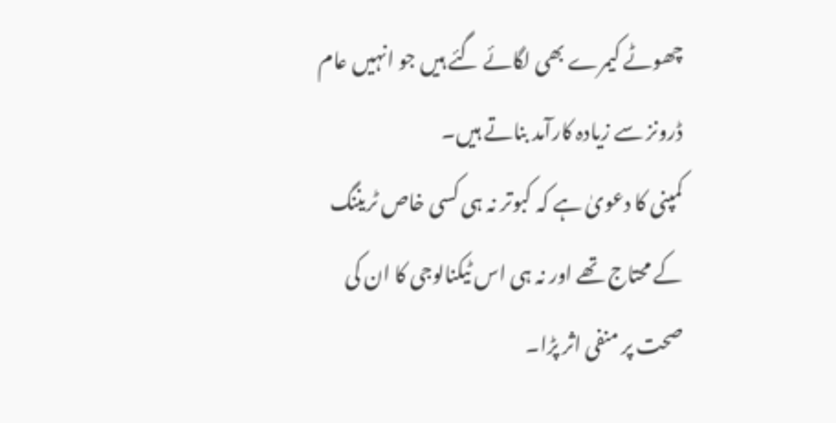چھوٹے کیمرے بھی لگائے گئے ہیں جو انہیں عام ڈرونز سے زیادہ کارآمد بناتے ہیں۔
کمپنی کا دعویٰ ہے کہ کبوتر نہ ہی کسی خاص ٹریننگ کے محتاج تھے اور نہ ہی اس ٹیکنالوجی کا ان کی صحت پر منفی اثر پڑا۔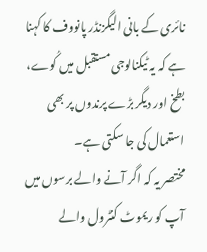نائری کے بانی الیگزنڈر پانووف کا کہنا ہے کہ یہ ٹیکنالوجی مستقبل میں کُوے، بطخ اور دیگر بڑے پرندوں پر بھی استعمال کی جا سکتی ہے۔
مختصر یہ کہ اگر آنے والے برسوں میں آپ کو ریموٹ کنٹرول والے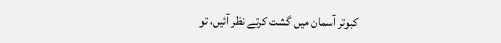کبوتر آسمان میں گشت کرتے نظر آئیں، تو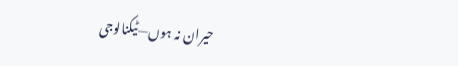حیران نہ ہوں—ٹیکنالوجی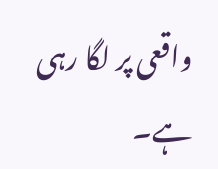واقعی پر لگا رہی ہے۔